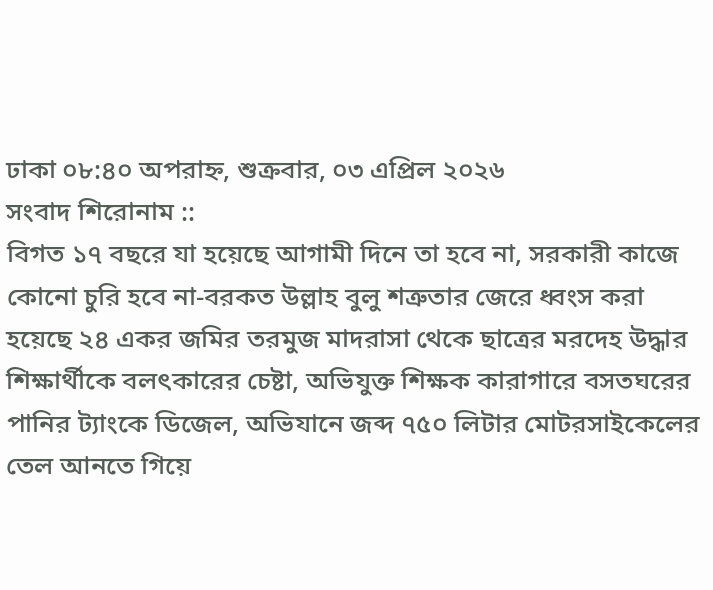ঢাকা ০৮:৪০ অপরাহ্ন, শুক্রবার, ০৩ এপ্রিল ২০২৬
সংবাদ শিরোনাম ::
বিগত ১৭ বছরে যা হয়েছে আগামী দিনে তা হবে না, সরকারী কাজে কোনো চুরি হবে না-বরকত উল্লাহ বুলু শত্রুতার জেরে ধ্বংস করা হয়েছে ২৪ একর জমির তরমুজ মাদরাসা থেকে ছাত্রের মরদেহ উদ্ধার শিক্ষার্থীকে বলৎকারের চেষ্টা, অভিযুক্ত শিক্ষক কারাগারে বসতঘরের পানির ট্যাংকে ডিজেল, অভিযানে জব্দ ৭৫০ লিটার মোটরসাইকেলের তেল আনতে গিয়ে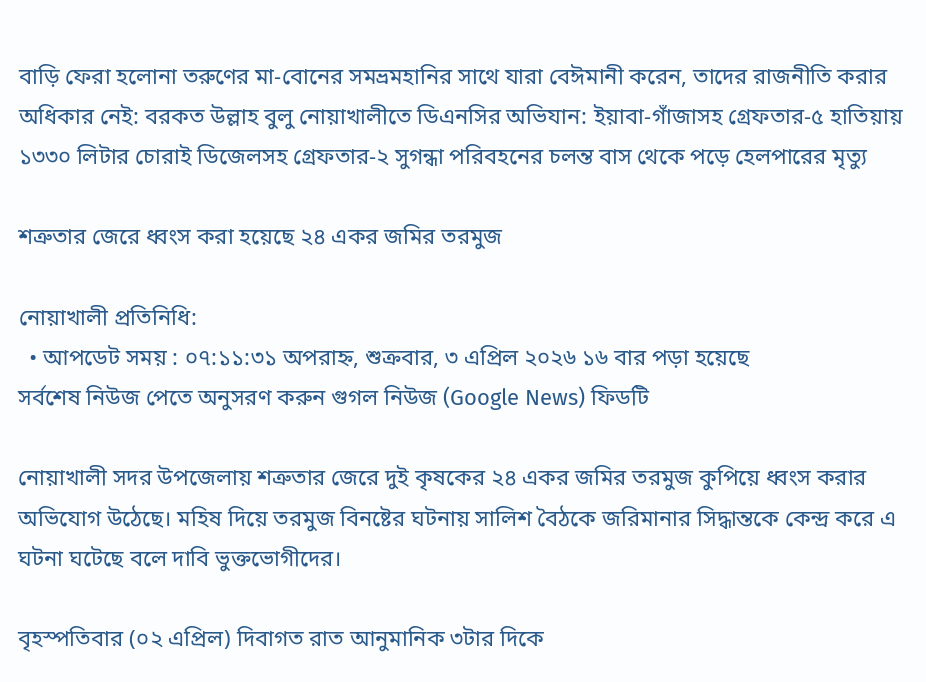বাড়ি ফেরা হলোনা তরুণের মা-বোনের সমভ্রমহানির সাথে যারা বেঈমানী করেন, তাদের রাজনীতি করার অধিকার নেই: বরকত উল্লাহ বুলু নোয়াখালীতে ডিএনসির অভিযান: ইয়াবা-গাঁজাসহ গ্রেফতার-৫ হাতিয়ায় ১৩৩০ লিটার চোরাই ডিজেলসহ গ্রেফতার-২ সুগন্ধা পরিবহনের চলন্ত বাস থেকে পড়ে হেলপারের মৃত্যু

শত্রুতার জেরে ধ্বংস করা হয়েছে ২৪ একর জমির তরমুজ

নোয়াখালী প্রতিনিধি:
  • আপডেট সময় : ০৭:১১:৩১ অপরাহ্ন, শুক্রবার, ৩ এপ্রিল ২০২৬ ১৬ বার পড়া হয়েছে
সর্বশেষ নিউজ পেতে অনুসরণ করুন গুগল নিউজ (Google News) ফিডটি

নোয়াখালী সদর উপজেলায় শত্রুতার জেরে দুই কৃষকের ২৪ একর জমির তরমুজ কুপিয়ে ধ্বংস করার অভিযোগ উঠেছে। মহিষ দিয়ে তরমুজ বিনষ্টের ঘটনায় সালিশ বৈঠকে জরিমানার সিদ্ধান্তকে কেন্দ্র করে এ ঘটনা ঘটেছে বলে দাবি ভুক্তভোগীদের।

বৃহস্পতিবার (০২ এপ্রিল) দিবাগত রাত আনুমানিক ৩টার দিকে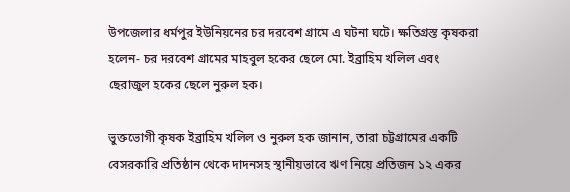উপজেলার ধর্মপুর ইউনিয়নের চর দরবেশ গ্রামে এ ঘটনা ঘটে। ক্ষতিগ্রস্ত কৃষকরা হলেন- চর দরবেশ গ্রামের মাহবুল হকের ছেলে মো. ইব্রাহিম খলিল এবং ছেরাজুল হকের ছেলে নুরুল হক।

ভুক্তভোগী কৃষক ইব্রাহিম খলিল ও নুরুল হক জানান, তারা চট্টগ্রামের একটি বেসরকারি প্রতিষ্ঠান থেকে দাদনসহ স্থানীয়ভাবে ঋণ নিয়ে প্রতিজন ১২ একর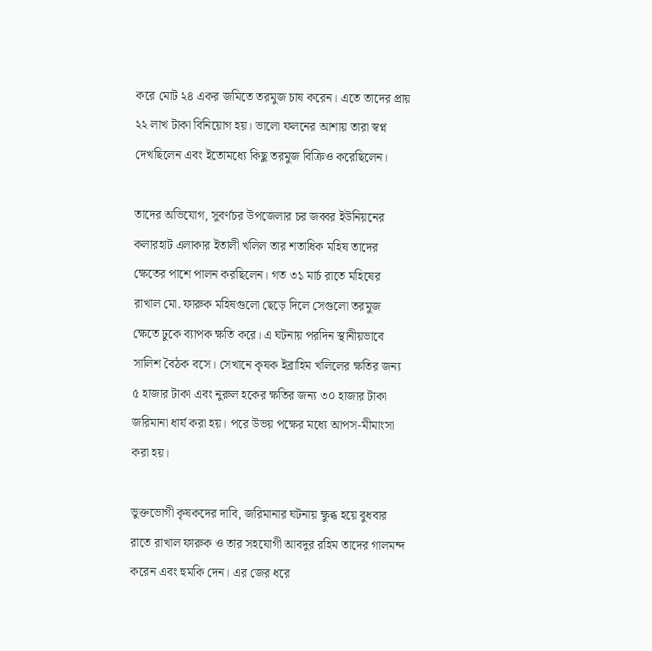করে মোট ২৪ একর জমিতে তরমুজ চাষ করেন। এতে তাদের প্রায় ২২ লাখ টাকা বিনিয়োগ হয়। ভালো ফলনের আশায় তারা স্বপ্ন দেখছিলেন এবং ইতোমধ্যে কিছু তরমুজ বিক্রিও করেছিলেন।

তাদের অভিযোগ, সুবর্ণচর উপজেলার চর জব্বর ইউনিয়নের কলারহাট এলাকার ইতালী খলিল তার শতাধিক মহিষ তাদের ক্ষেতের পাশে পালন করছিলেন। গত ৩১ মার্চ রাতে মহিষের রাখাল মো. ফারুক মহিষগুলো ছেড়ে দিলে সেগুলো তরমুজ ক্ষেতে ঢুকে ব্যাপক ক্ষতি করে। এ ঘটনায় পরদিন স্থানীয়ভাবে সালিশ বৈঠক বসে। সেখানে কৃষক ইব্রাহিম খলিলের ক্ষতির জন্য ৫ হাজার টাকা এবং নুরুল হকের ক্ষতির জন্য ৩০ হাজার টাকা জরিমানা ধার্য করা হয়। পরে উভয় পক্ষের মধ্যে আপস-মীমাংসা করা হয়।

ভুক্তভোগী কৃষকদের দাবি, জরিমানার ঘটনায় ক্ষুব্ধ হয়ে বুধবার রাতে রাখাল ফারুক ও তার সহযোগী আবদুর রহিম তাদের গালমন্দ করেন এবং হুমকি দেন। এর জের ধরে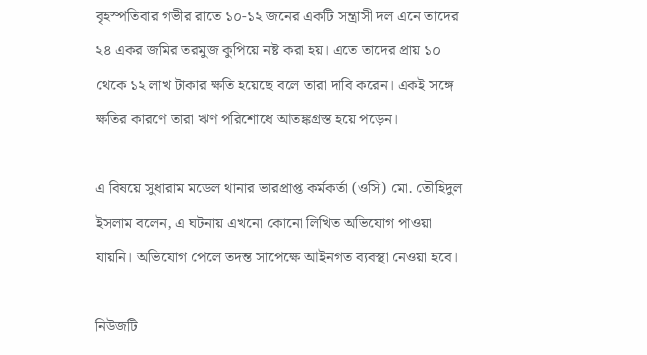বৃহস্পতিবার গভীর রাতে ১০-১২ জনের একটি সন্ত্রাসী দল এনে তাদের ২৪ একর জমির তরমুজ কুপিয়ে নষ্ট করা হয়। এতে তাদের প্রায় ১০ থেকে ১২ লাখ টাকার ক্ষতি হয়েছে বলে তারা দাবি করেন। একই সঙ্গে ক্ষতির কারণে তারা ঋণ পরিশোধে আতঙ্কগ্রস্ত হয়ে পড়েন।

এ বিষয়ে সুধারাম মডেল থানার ভারপ্রাপ্ত কর্মকর্তা (ওসি) মো. তৌহিদুল ইসলাম বলেন, এ ঘটনায় এখনো কোনো লিখিত অভিযোগ পাওয়া যায়নি। অভিযোগ পেলে তদন্ত সাপেক্ষে আইনগত ব্যবস্থা নেওয়া হবে।

নিউজটি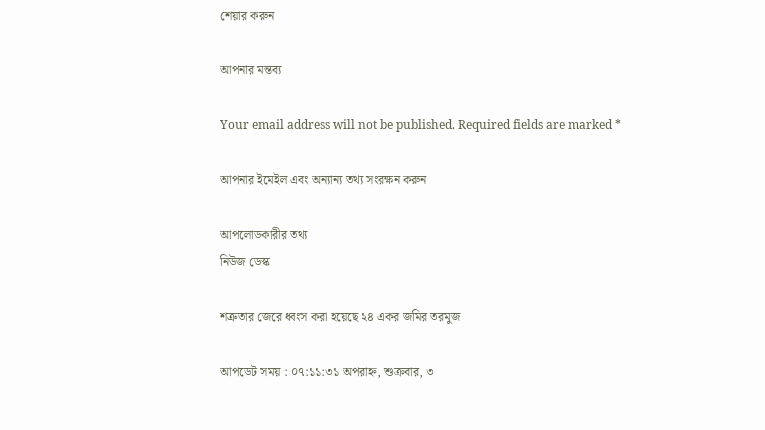শেয়ার করুন

আপনার মন্তব্য

Your email address will not be published. Required fields are marked *

আপনার ইমেইল এবং অন্যান্য তথ্য সংরক্ষন করুন

আপলোডকারীর তথ্য
নিউজ ডেস্ক

শত্রুতার জেরে ধ্বংস করা হয়েছে ২৪ একর জমির তরমুজ

আপডেট সময় : ০৭:১১:৩১ অপরাহ্ন, শুক্রবার, ৩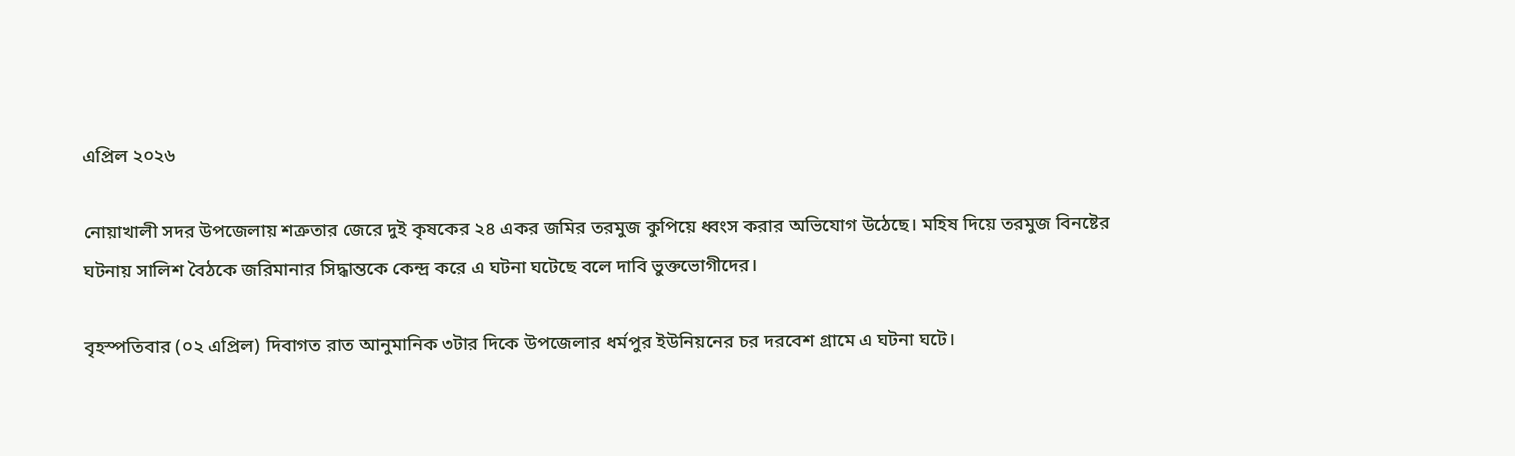এপ্রিল ২০২৬

নোয়াখালী সদর উপজেলায় শত্রুতার জেরে দুই কৃষকের ২৪ একর জমির তরমুজ কুপিয়ে ধ্বংস করার অভিযোগ উঠেছে। মহিষ দিয়ে তরমুজ বিনষ্টের ঘটনায় সালিশ বৈঠকে জরিমানার সিদ্ধান্তকে কেন্দ্র করে এ ঘটনা ঘটেছে বলে দাবি ভুক্তভোগীদের।

বৃহস্পতিবার (০২ এপ্রিল) দিবাগত রাত আনুমানিক ৩টার দিকে উপজেলার ধর্মপুর ইউনিয়নের চর দরবেশ গ্রামে এ ঘটনা ঘটে।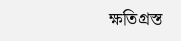ক্ষতিগ্রস্ত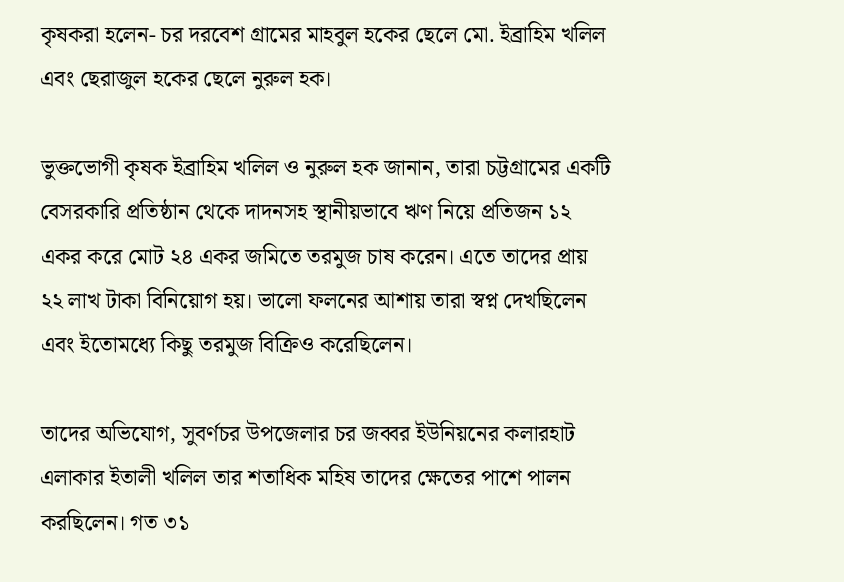কৃষকরা হলেন- চর দরবেশ গ্রামের মাহবুল হকের ছেলে মো. ইব্রাহিম খলিল এবং ছেরাজুল হকের ছেলে নুরুল হক।

ভুক্তভোগী কৃষক ইব্রাহিম খলিল ও নুরুল হক জানান, তারা চট্টগ্রামের একটি বেসরকারি প্রতিষ্ঠান থেকে দাদনসহ স্থানীয়ভাবে ঋণ নিয়ে প্রতিজন ১২ একর করে মোট ২৪ একর জমিতে তরমুজ চাষ করেন। এতে তাদের প্রায় ২২ লাখ টাকা বিনিয়োগ হয়। ভালো ফলনের আশায় তারা স্বপ্ন দেখছিলেন এবং ইতোমধ্যে কিছু তরমুজ বিক্রিও করেছিলেন।

তাদের অভিযোগ, সুবর্ণচর উপজেলার চর জব্বর ইউনিয়নের কলারহাট এলাকার ইতালী খলিল তার শতাধিক মহিষ তাদের ক্ষেতের পাশে পালন করছিলেন। গত ৩১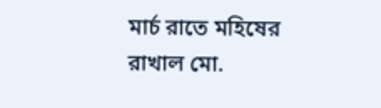মার্চ রাতে মহিষের রাখাল মো.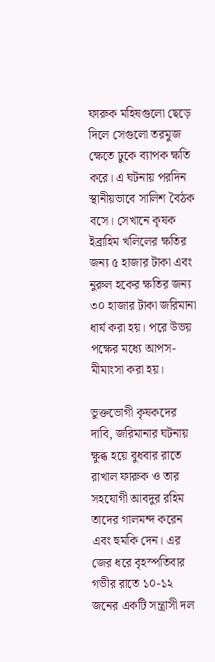ফারুক মহিষগুলো ছেড়ে দিলে সেগুলো তরমুজ ক্ষেতে ঢুকে ব্যাপক ক্ষতি করে। এ ঘটনায় পরদিন স্থানীয়ভাবে সালিশ বৈঠক বসে। সেখানে কৃষক ইব্রাহিম খলিলের ক্ষতির জন্য ৫ হাজার টাকা এবং নুরুল হকের ক্ষতির জন্য ৩০ হাজার টাকা জরিমানা ধার্য করা হয়। পরে উভয় পক্ষের মধ্যে আপস-মীমাংসা করা হয়।

ভুক্তভোগী কৃষকদের দাবি, জরিমানার ঘটনায় ক্ষুব্ধ হয়ে বুধবার রাতে রাখাল ফারুক ও তার সহযোগী আবদুর রহিম তাদের গালমন্দ করেন এবং হুমকি দেন। এর জের ধরে বৃহস্পতিবার গভীর রাতে ১০-১২ জনের একটি সন্ত্রাসী দল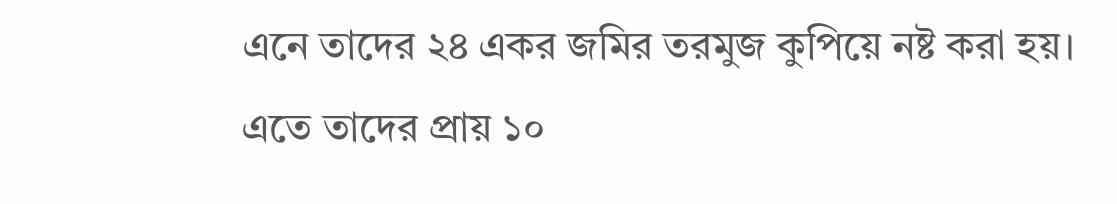এনে তাদের ২৪ একর জমির তরমুজ কুপিয়ে নষ্ট করা হয়। এতে তাদের প্রায় ১০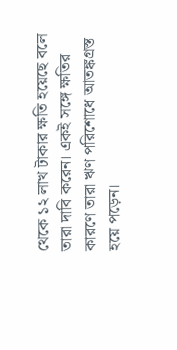থেকে ১২ লাখ টাকার ক্ষতি হয়েছে বলে তারা দাবি করেন। একই সঙ্গে ক্ষতির কারণে তারা ঋণ পরিশোধে আতঙ্কগ্রস্ত হয়ে পড়েন।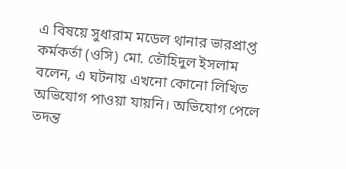এ বিষয়ে সুধারাম মডেল থানার ভারপ্রাপ্ত কর্মকর্তা (ওসি) মো. তৌহিদুল ইসলাম বলেন, এ ঘটনায় এখনো কোনো লিখিত অভিযোগ পাওয়া যায়নি। অভিযোগ পেলে তদন্ত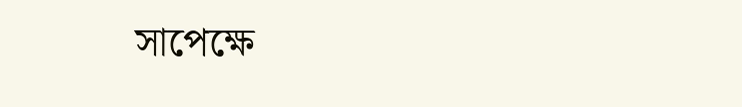সাপেক্ষে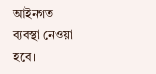আইনগত ব্যবস্থা নেওয়া হবে।